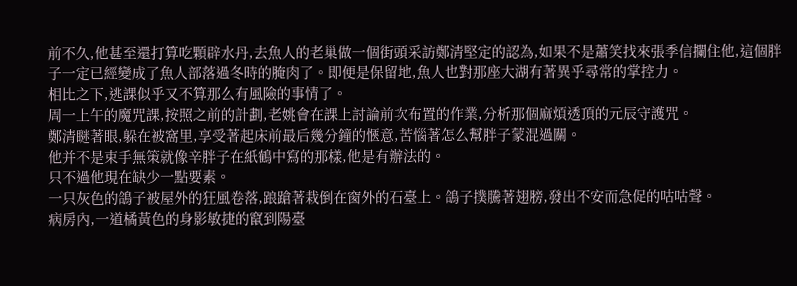前不久,他甚至還打算吃顆辟水丹,去魚人的老巢做一個街頭采訪鄭清堅定的認為,如果不是蕭笑找來張季信攔住他,這個胖子一定已經變成了魚人部落過冬時的腌肉了。即便是保留地,魚人也對那座大湖有著異乎尋常的掌控力。
相比之下,逃課似乎又不算那么有風險的事情了。
周一上午的魔咒課,按照之前的計劃,老姚會在課上討論前次布置的作業,分析那個麻煩透頂的元辰守護咒。
鄭清瞇著眼,躲在被窩里,享受著起床前最后幾分鐘的愜意,苦惱著怎么幫胖子蒙混過關。
他并不是束手無策就像辛胖子在紙鶴中寫的那樣,他是有辦法的。
只不過他現在缺少一點要素。
一只灰色的鴿子被屋外的狂風卷落,踉蹌著栽倒在窗外的石臺上。鴿子撲騰著翅膀,發出不安而急促的咕咕聲。
病房內,一道橘黃色的身影敏捷的竄到陽臺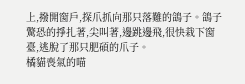上,撥開窗戶,探爪抓向那只落難的鴿子。鴿子驚恐的掙扎著,尖叫著,邊跳邊飛,很快栽下窗臺,逃脫了那只肥碩的爪子。
橘貓喪氣的喵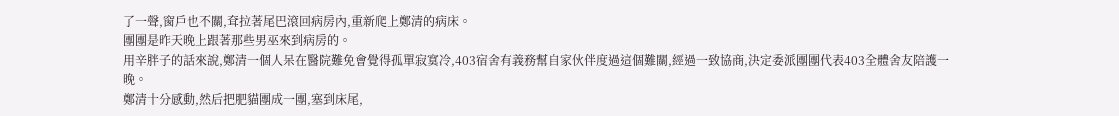了一聲,窗戶也不關,耷拉著尾巴滾回病房內,重新爬上鄭清的病床。
團團是昨天晚上跟著那些男巫來到病房的。
用辛胖子的話來說,鄭清一個人呆在醫院難免會覺得孤單寂寞冷,403宿舍有義務幫自家伙伴度過這個難關,經過一致協商,決定委派團團代表403全體舍友陪護一晚。
鄭清十分感動,然后把肥貓團成一團,塞到床尾,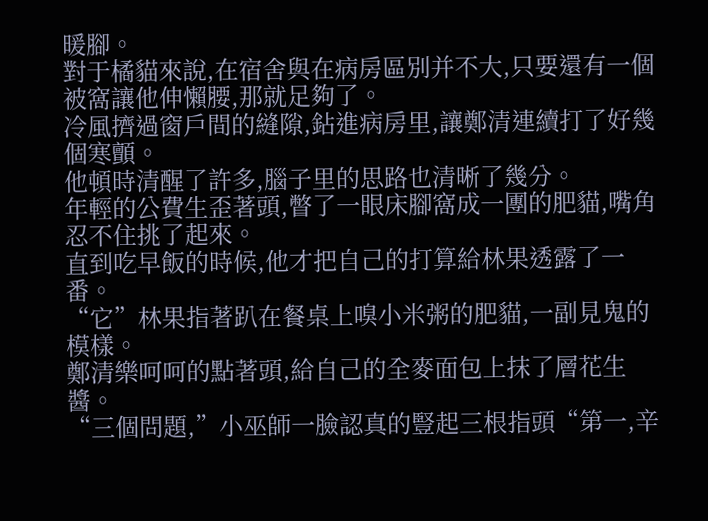暖腳。
對于橘貓來說,在宿舍與在病房區別并不大,只要還有一個被窩讓他伸懶腰,那就足夠了。
冷風擠過窗戶間的縫隙,鉆進病房里,讓鄭清連續打了好幾個寒顫。
他頓時清醒了許多,腦子里的思路也清晰了幾分。
年輕的公費生歪著頭,瞥了一眼床腳窩成一團的肥貓,嘴角忍不住挑了起來。
直到吃早飯的時候,他才把自己的打算給林果透露了一番。
“它”林果指著趴在餐桌上嗅小米粥的肥貓,一副見鬼的模樣。
鄭清樂呵呵的點著頭,給自己的全麥面包上抹了層花生醬。
“三個問題,”小巫師一臉認真的豎起三根指頭“第一,辛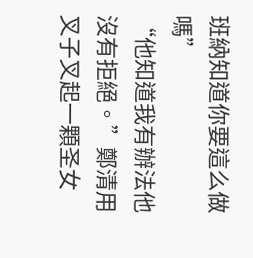班納知道你要這么做嗎”
“他知道我有辦法他沒有拒絕。”鄭清用叉子叉起一顆圣女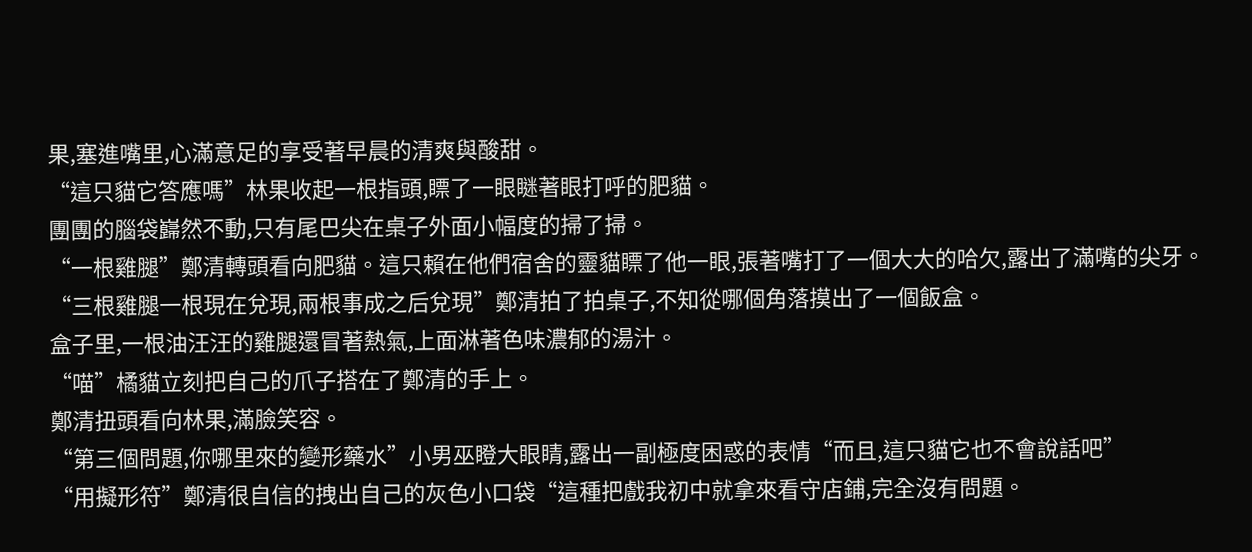果,塞進嘴里,心滿意足的享受著早晨的清爽與酸甜。
“這只貓它答應嗎”林果收起一根指頭,瞟了一眼瞇著眼打呼的肥貓。
團團的腦袋巋然不動,只有尾巴尖在桌子外面小幅度的掃了掃。
“一根雞腿”鄭清轉頭看向肥貓。這只賴在他們宿舍的靈貓瞟了他一眼,張著嘴打了一個大大的哈欠,露出了滿嘴的尖牙。
“三根雞腿一根現在兌現,兩根事成之后兌現”鄭清拍了拍桌子,不知從哪個角落摸出了一個飯盒。
盒子里,一根油汪汪的雞腿還冒著熱氣,上面淋著色味濃郁的湯汁。
“喵”橘貓立刻把自己的爪子搭在了鄭清的手上。
鄭清扭頭看向林果,滿臉笑容。
“第三個問題,你哪里來的變形藥水”小男巫瞪大眼睛,露出一副極度困惑的表情“而且,這只貓它也不會說話吧”
“用擬形符”鄭清很自信的拽出自己的灰色小口袋“這種把戲我初中就拿來看守店鋪,完全沒有問題。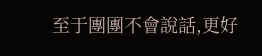至于團團不會說話,更好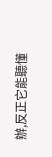辦,反正它能聽懂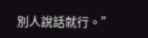別人說話就行。”